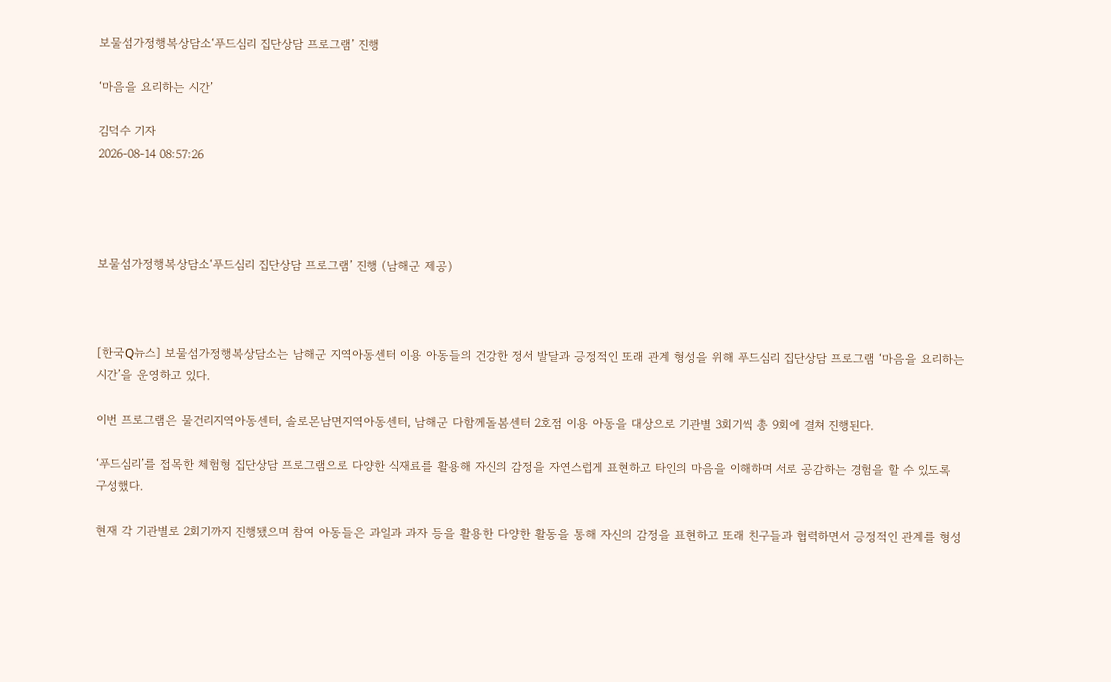보물섬가정행복상담소‘푸드심리 집단상담 프로그램’ 진행

‘마음을 요리하는 시간’

김덕수 기자
2026-08-14 08:57:26




보물섬가정행복상담소‘푸드심리 집단상담 프로그램’ 진행 (남해군 제공)



[한국Q뉴스] 보물섬가정행복상담소는 남해군 지역아동센터 이용 아동들의 건강한 정서 발달과 긍정적인 또래 관계 형성을 위해 푸드심리 집단상담 프로그램 ‘마음을 요리하는 시간’을 운영하고 있다.

이번 프로그램은 물건리지역아동센터, 솔로몬남면지역아동센터, 남해군 다함께돌봄센터 2호점 이용 아동을 대상으로 기관별 3회기씩 총 9회에 결쳐 진행된다.

‘푸드심리’를 접목한 체험형 집단상담 프로그램으로 다양한 식재료를 활용해 자신의 감정을 자연스럽게 표현하고 타인의 마음을 이해하며 서로 공감하는 경험을 할 수 있도록 구성했다.

현재 각 기관별로 2회기까지 진행됐으며 참여 아동들은 과일과 과자 등을 활용한 다양한 활동을 통해 자신의 감정을 표현하고 또래 친구들과 협력하면서 긍정적인 관계를 형성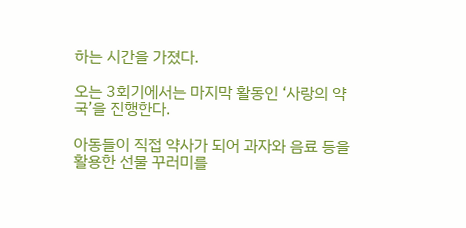하는 시간을 가졌다.

오는 3회기에서는 마지막 활동인 ‘사랑의 약국’을 진행한다.

아동들이 직접 약사가 되어 과자와 음료 등을 활용한 선물 꾸러미를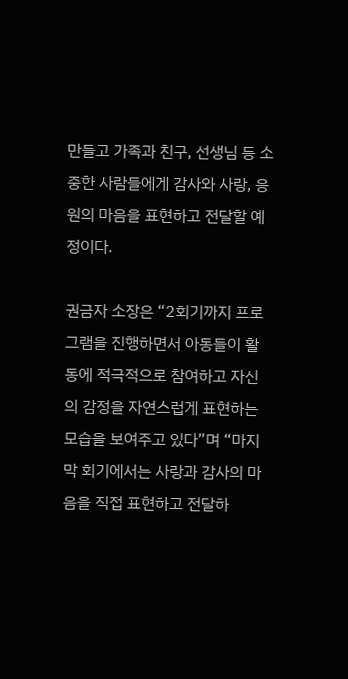만들고 가족과 친구, 선생님 등 소중한 사람들에게 감사와 사랑, 응원의 마음을 표현하고 전달할 예정이다.

권금자 소장은 “2회기까지 프로그램을 진행하면서 아동들이 활동에 적극적으로 참여하고 자신의 감정을 자연스럽게 표현하는 모습을 보여주고 있다”며 “마지막 회기에서는 사랑과 감사의 마음을 직접 표현하고 전달하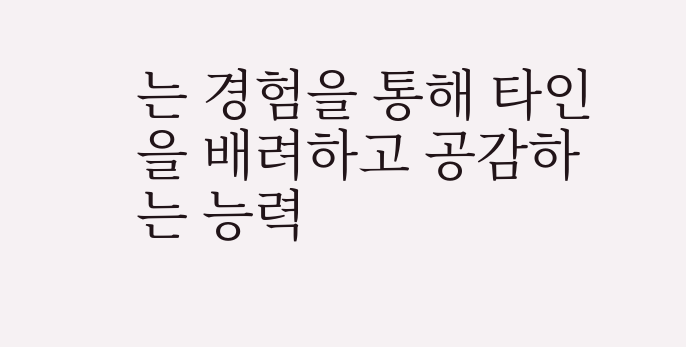는 경험을 통해 타인을 배려하고 공감하는 능력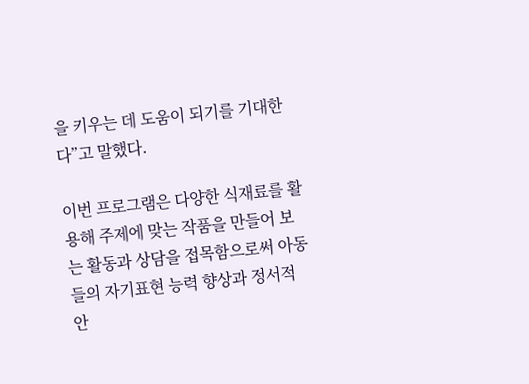을 키우는 데 도움이 되기를 기대한다”고 말했다.

이번 프로그램은 다양한 식재료를 활용해 주제에 맞는 작품을 만들어 보는 활동과 상담을 접목함으로써 아동들의 자기표현 능력 향상과 정서적 안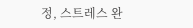정, 스트레스 완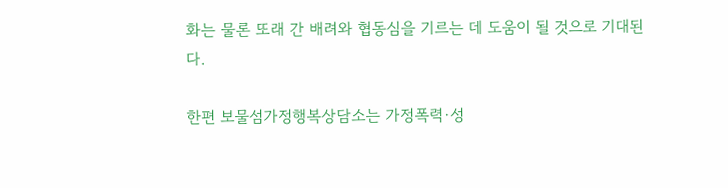화는 물론 또래 간 배려와 협동심을 기르는 데 도움이 될 것으로 기대된다.

한편 보물섬가정행복상담소는 가정폭력·성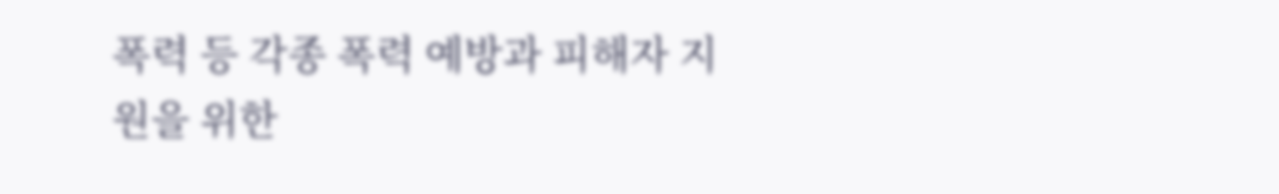폭력 등 각종 폭력 예방과 피해자 지원을 위한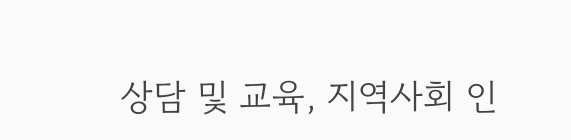상담 및 교육, 지역사회 인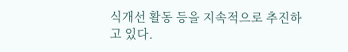식개선 활동 등을 지속적으로 추진하고 있다.